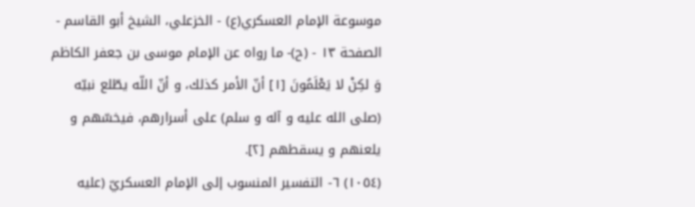موسوعة الإمام العسكري(ع) - الخزعلي، الشيخ أبو القاسم - الصفحة ١٣ - (ح)- ما رواه عن الإمام موسى بن جعفر الكاظم
وَ لكِنْ لا يَعْلَمُونَ [١] أنّ الأمر كذلك، و أنّ اللّه يطّلع نبيّه (صلى الله عليه و آله و سلم) على أسرارهم، فيخسّهم و يلعنهم و يسقطهم [٢].
(١٠٥٤) ٦- التفسير المنسوب إلى الإمام العسكريّ (عليه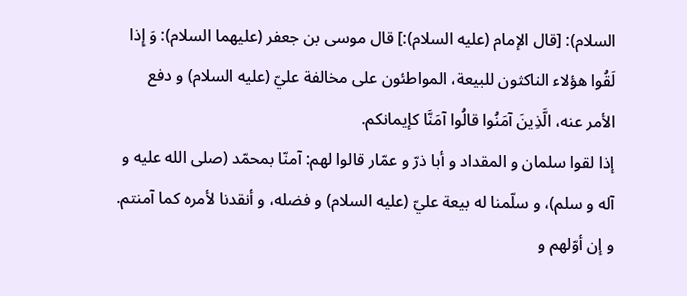السلام): [قال الإمام (عليه السلام):] قال موسى بن جعفر (عليهما السلام): وَ إِذا لَقُوا هؤلاء الناكثون للبيعة، المواطئون على مخالفة عليّ (عليه السلام) و دفع الأمر عنه، الَّذِينَ آمَنُوا قالُوا آمَنَّا كإيمانكم.
إذا لقوا سلمان و المقداد و أبا ذرّ و عمّار قالوا لهم: آمنّا بمحمّد (صلى الله عليه و آله و سلم)، و سلّمنا له بيعة عليّ (عليه السلام) و فضله، و أنقدنا لأمره كما آمنتم.
و إن أوّلهم و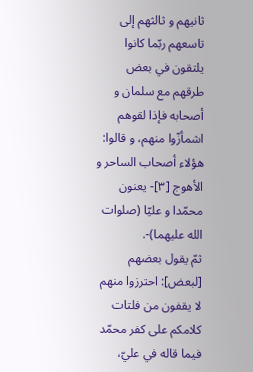ثانيهم و ثالثهم إلى تاسعهم ربّما كانوا يلتقون في بعض طرقهم مع سلمان و أصحابه فإذا لقوهم اشمأزّوا منهم، و قالوا: هؤلاء أصحاب الساحر و الأهوج [٣]- يعنون محمّدا و عليّا (صلوات الله عليهما)-.
ثمّ يقول بعضهم [لبعض]: احترزوا منهم لا يقفون من فلتات كلامكم على كفر محمّد فيما قاله في عليّ،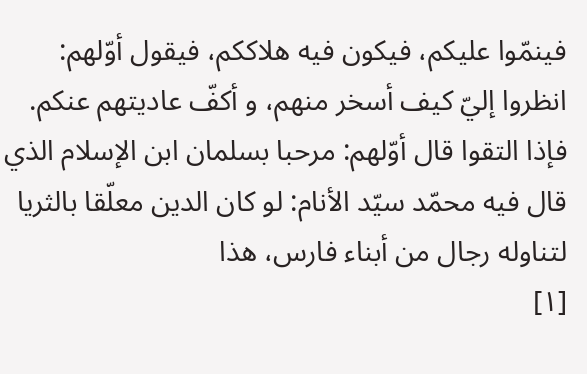فينمّوا عليكم، فيكون فيه هلاككم، فيقول أوّلهم:
انظروا إليّ كيف أسخر منهم، و أكفّ عاديتهم عنكم.
فإذا التقوا قال أوّلهم: مرحبا بسلمان ابن الإسلام الذي قال فيه محمّد سيّد الأنام: لو كان الدين معلّقا بالثريا لتناوله رجال من أبناء فارس، هذا
[١]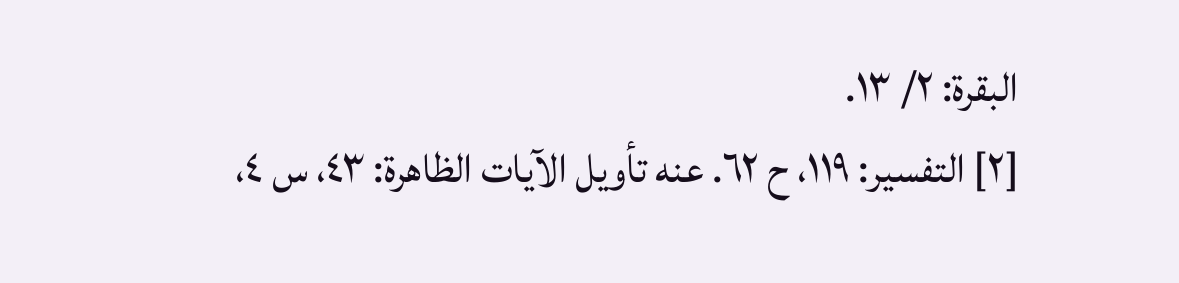البقرة: ٢/ ١٣.
[٢] التفسير: ١١٩، ح ٦٢. عنه تأويل الآيات الظاهرة: ٤٣، س ٤،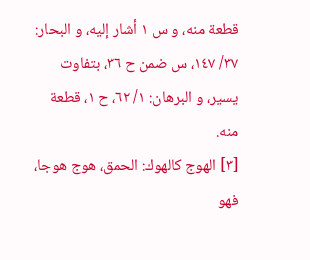قطعة منه، و س ١ أشار إليه، و البحار: ٣٧/ ١٤٧، س ضمن ح ٣٦، بتفاوت يسير، و البرهان: ١/ ٦٢، ح ١، قطعة منه.
[٣] الهوج كالهوك: الحمق، هوج هوجا، فهو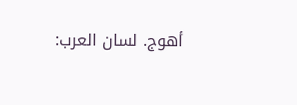أهوج. لسان العرب: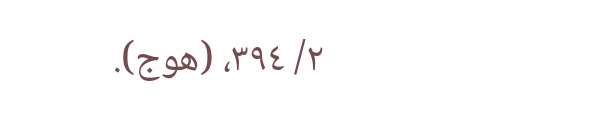٢/ ٣٩٤، (هوج).